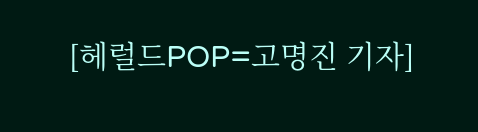[헤럴드POP=고명진 기자]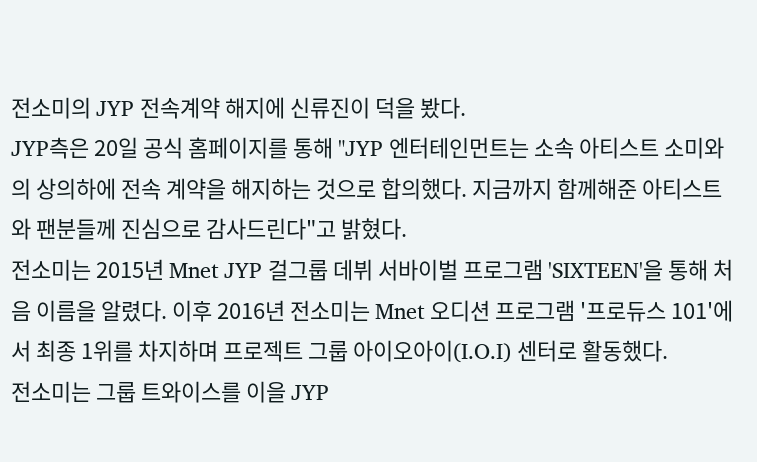전소미의 JYP 전속계약 해지에 신류진이 덕을 봤다.
JYP측은 20일 공식 홈페이지를 통해 "JYP 엔터테인먼트는 소속 아티스트 소미와의 상의하에 전속 계약을 해지하는 것으로 합의했다. 지금까지 함께해준 아티스트와 팬분들께 진심으로 감사드린다"고 밝혔다.
전소미는 2015년 Mnet JYP 걸그룹 데뷔 서바이벌 프로그램 'SIXTEEN'을 통해 처음 이름을 알렸다. 이후 2016년 전소미는 Mnet 오디션 프로그램 '프로듀스 101'에서 최종 1위를 차지하며 프로젝트 그룹 아이오아이(I.O.I) 센터로 활동했다.
전소미는 그룹 트와이스를 이을 JYP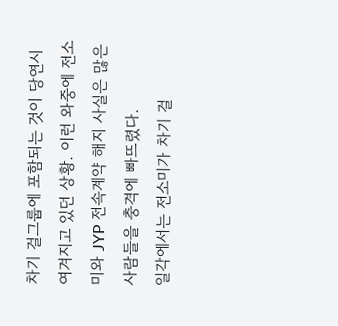차기 걸그룹에 포함되는 것이 당연시 여겨지고 있던 상황. 이런 와중에 전소미와 JYP 전속계약 해지 사실은 많은 사람들을 충격에 빠뜨렸다.
일각에서는 전소미가 차기 걸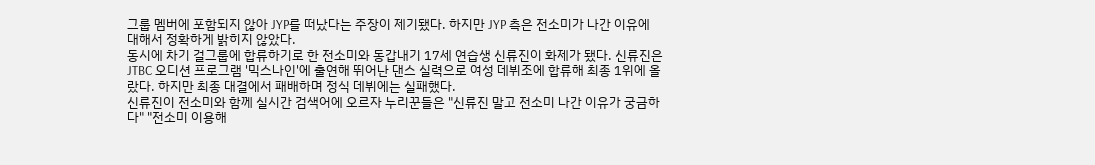그룹 멤버에 포함되지 않아 JYP를 떠났다는 주장이 제기됐다. 하지만 JYP 측은 전소미가 나간 이유에 대해서 정확하게 밝히지 않았다.
동시에 차기 걸그룹에 합류하기로 한 전소미와 동갑내기 17세 연습생 신류진이 화제가 됐다. 신류진은 JTBC 오디션 프로그램 '믹스나인'에 출연해 뛰어난 댄스 실력으로 여성 데뷔조에 합류해 최종 1위에 올랐다. 하지만 최종 대결에서 패배하며 정식 데뷔에는 실패했다.
신류진이 전소미와 함께 실시간 검색어에 오르자 누리꾼들은 "신류진 말고 전소미 나간 이유가 궁금하다" "전소미 이용해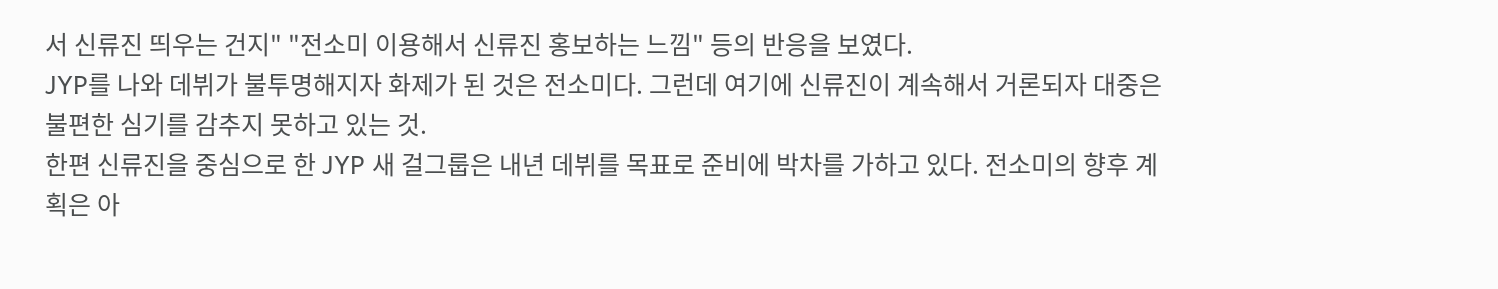서 신류진 띄우는 건지" "전소미 이용해서 신류진 홍보하는 느낌" 등의 반응을 보였다.
JYP를 나와 데뷔가 불투명해지자 화제가 된 것은 전소미다. 그런데 여기에 신류진이 계속해서 거론되자 대중은 불편한 심기를 감추지 못하고 있는 것.
한편 신류진을 중심으로 한 JYP 새 걸그룹은 내년 데뷔를 목표로 준비에 박차를 가하고 있다. 전소미의 향후 계획은 아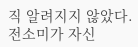직 알려지지 않았다. 전소미가 자신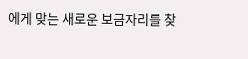에게 맞는 새로운 보금자리를 찾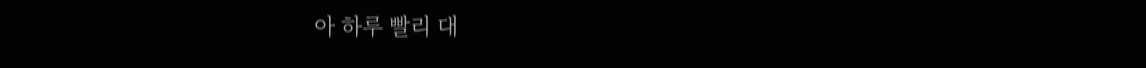아 하루 빨리 대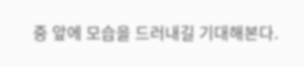중 앞에 모습을 드러내길 기대해본다.